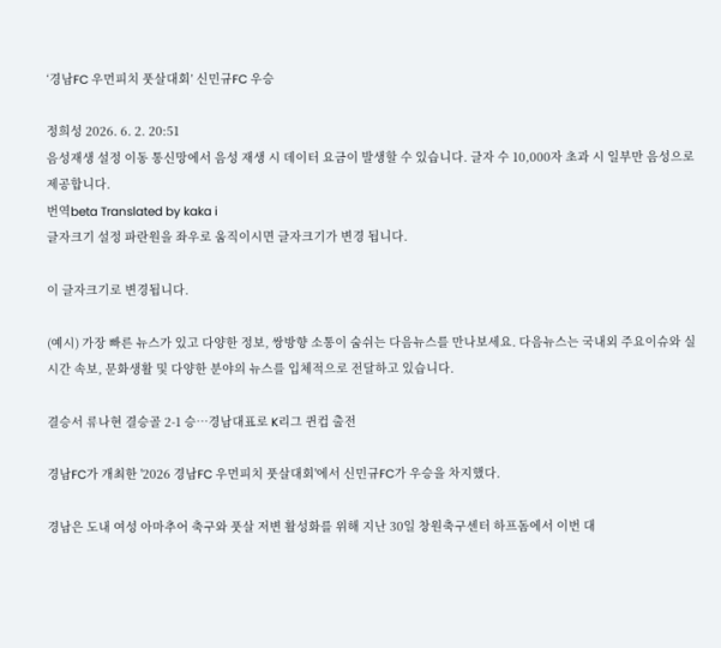‘경남FC 우먼피치 풋살대회’ 신민규FC 우승

정희성 2026. 6. 2. 20:51
음성재생 설정 이동 통신망에서 음성 재생 시 데이터 요금이 발생할 수 있습니다. 글자 수 10,000자 초과 시 일부만 음성으로 제공합니다.
번역beta Translated by kaka i
글자크기 설정 파란원을 좌우로 움직이시면 글자크기가 변경 됩니다.

이 글자크기로 변경됩니다.

(예시) 가장 빠른 뉴스가 있고 다양한 정보, 쌍방향 소통이 숨쉬는 다음뉴스를 만나보세요. 다음뉴스는 국내외 주요이슈와 실시간 속보, 문화생활 및 다양한 분야의 뉴스를 입체적으로 전달하고 있습니다.

결승서 류나현 결승골 2-1 승…경남대표로 K리그 퀸컵 출전

경남FC가 개최한 '2026 경남FC 우먼피치 풋살대회'에서 신민규FC가 우승을 차지했다.

경남은 도내 여성 아마추어 축구와 풋살 저변 활성화를 위해 지난 30일 창원축구센터 하프돔에서 이번 대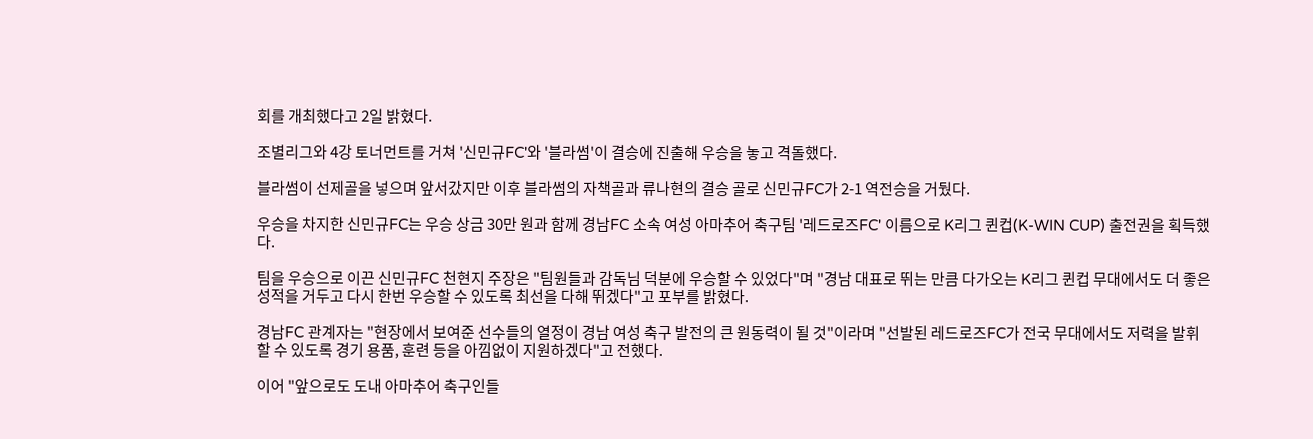회를 개최했다고 2일 밝혔다.

조별리그와 4강 토너먼트를 거쳐 '신민규FC'와 '블라썸'이 결승에 진출해 우승을 놓고 격돌했다.

블라썸이 선제골을 넣으며 앞서갔지만 이후 블라썸의 자책골과 류나현의 결승 골로 신민규FC가 2-1 역전승을 거뒀다.

우승을 차지한 신민규FC는 우승 상금 30만 원과 함께 경남FC 소속 여성 아마추어 축구팀 '레드로즈FC' 이름으로 K리그 퀸컵(K-WIN CUP) 출전권을 획득했다.

팀을 우승으로 이끈 신민규FC 천현지 주장은 "팀원들과 감독님 덕분에 우승할 수 있었다"며 "경남 대표로 뛰는 만큼 다가오는 K리그 퀸컵 무대에서도 더 좋은 성적을 거두고 다시 한번 우승할 수 있도록 최선을 다해 뛰겠다"고 포부를 밝혔다.

경남FC 관계자는 "현장에서 보여준 선수들의 열정이 경남 여성 축구 발전의 큰 원동력이 될 것"이라며 "선발된 레드로즈FC가 전국 무대에서도 저력을 발휘할 수 있도록 경기 용품, 훈련 등을 아낌없이 지원하겠다"고 전했다.

이어 "앞으로도 도내 아마추어 축구인들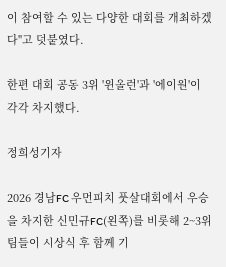이 참여할 수 있는 다양한 대회를 개최하겠다"고 덧붙였다.

한편 대회 공동 3위 '윈올런'과 '에이원'이 각각 차지했다.

정희성기자

2026 경남FC 우먼피치 풋살대회에서 우승을 차지한 신민규FC(왼쪽)를 비롯해 2~3위 팀들이 시상식 후 함께 기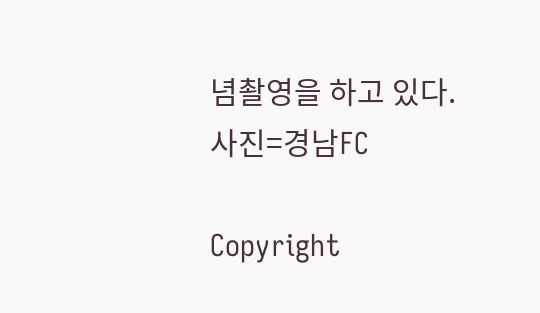념촬영을 하고 있다. 사진=경남FC

Copyright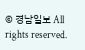© 경남일보 All rights reserved.